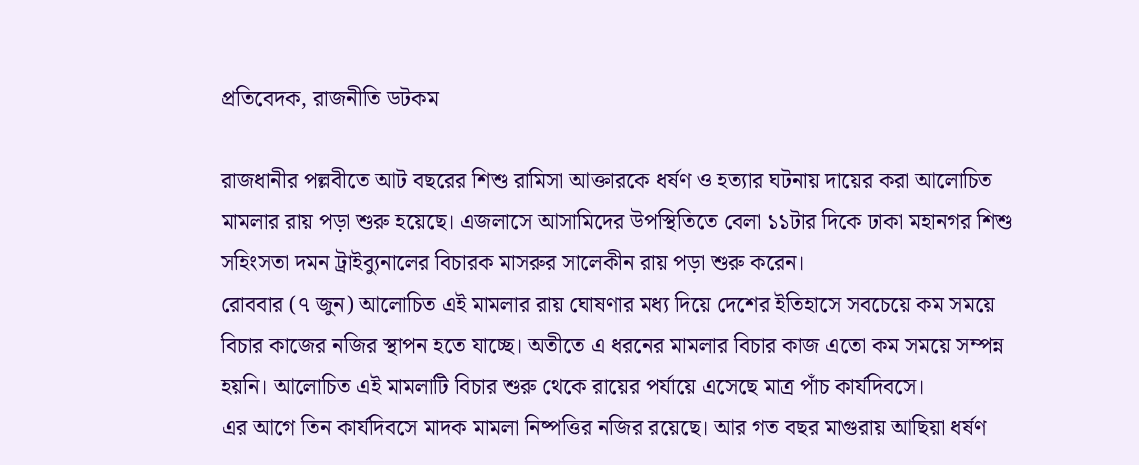প্রতিবেদক, রাজনীতি ডটকম

রাজধানীর পল্লবীতে আট বছরের শিশু রামিসা আক্তারকে ধর্ষণ ও হত্যার ঘটনায় দায়ের করা আলোচিত মামলার রায় পড়া শুরু হয়েছে। এজলাসে আসামিদের উপস্থিতিতে বেলা ১১টার দিকে ঢাকা মহানগর শিশু সহিংসতা দমন ট্রাইব্যুনালের বিচারক মাসরুর সালেকীন রায় পড়া শুরু করেন।
রোববার (৭ জুন) আলোচিত এই মামলার রায় ঘোষণার মধ্য দিয়ে দেশের ইতিহাসে সবচেয়ে কম সময়ে বিচার কাজের নজির স্থাপন হতে যাচ্ছে। অতীতে এ ধরনের মামলার বিচার কাজ এতো কম সময়ে সম্পন্ন হয়নি। আলোচিত এই মামলাটি বিচার শুরু থেকে রায়ের পর্যায়ে এসেছে মাত্র পাঁচ কার্যদিবসে।
এর আগে তিন কার্যদিবসে মাদক মামলা নিষ্পত্তির নজির রয়েছে। আর গত বছর মাগুরায় আছিয়া ধর্ষণ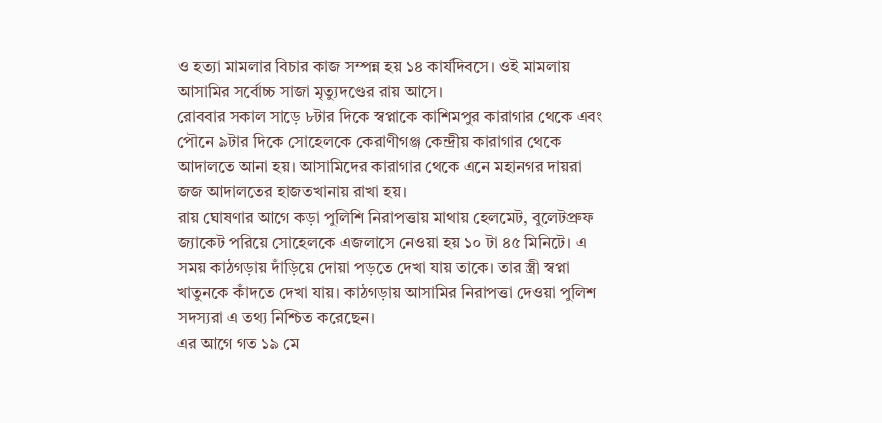ও হত্যা মামলার বিচার কাজ সম্পন্ন হয় ১৪ কার্যদিবসে। ওই মামলায় আসামির সর্বোচ্চ সাজা মৃত্যুদণ্ডের রায় আসে।
রোববার সকাল সাড়ে ৮টার দিকে স্বপ্নাকে কাশিমপুর কারাগার থেকে এবং পৌনে ৯টার দিকে সোহেলকে কেরাণীগঞ্জ কেন্দ্রীয় কারাগার থেকে আদালতে আনা হয়। আসামিদের কারাগার থেকে এনে মহানগর দায়রা জজ আদালতের হাজতখানায় রাখা হয়।
রায় ঘোষণার আগে কড়া পুলিশি নিরাপত্তায় মাথায় হেলমেট, বুলেটপ্রুফ জ্যাকেট পরিয়ে সোহেলকে এজলাসে নেওয়া হয় ১০ টা ৪৫ মিনিটে। এ সময় কাঠগড়ায় দাঁড়িয়ে দোয়া পড়তে দেখা যায় তাকে। তার স্ত্রী স্বপ্না খাতুনকে কাঁদতে দেখা যায়। কাঠগড়ায় আসামির নিরাপত্তা দেওয়া পুলিশ সদস্যরা এ তথ্য নিশ্চিত করেছেন।
এর আগে গত ১৯ মে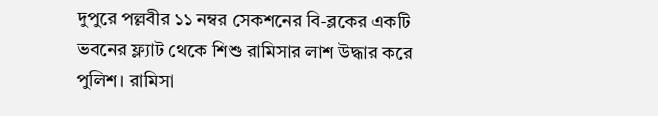দুপুরে পল্লবীর ১১ নম্বর সেকশনের বি-ব্লকের একটি ভবনের ফ্ল্যাট থেকে শিশু রামিসার লাশ উদ্ধার করে পুলিশ। রামিসা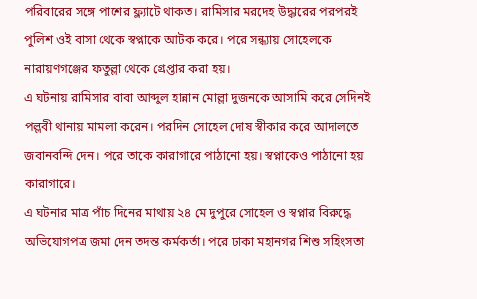পরিবারের সঙ্গে পাশের ফ্ল্যাটে থাকত। রামিসার মরদেহ উদ্ধারের পরপরই পুলিশ ওই বাসা থেকে স্বপ্নাকে আটক করে। পরে সন্ধ্যায় সোহেলকে নারায়ণগঞ্জের ফতুল্লা থেকে গ্রেপ্তার করা হয়।
এ ঘটনায় রামিসার বাবা আব্দুল হান্নান মোল্লা দুজনকে আসামি করে সেদিনই পল্লবী থানায় মামলা করেন। পরদিন সোহেল দোষ স্বীকার করে আদালতে জবানবন্দি দেন। পরে তাকে কারাগারে পাঠানো হয়। স্বপ্নাকেও পাঠানো হয় কারাগারে।
এ ঘটনার মাত্র পাঁচ দিনের মাথায় ২৪ মে দুপুরে সোহেল ও স্বপ্নার বিরুদ্ধে অভিযোগপত্র জমা দেন তদন্ত কর্মকর্তা। পরে ঢাকা মহানগর শিশু সহিংসতা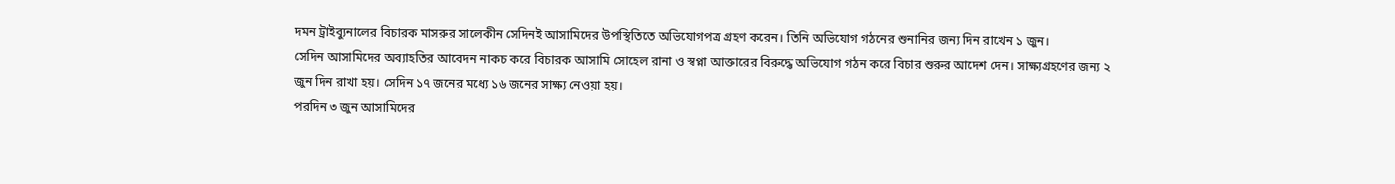দমন ট্রাইব্যুনালের বিচারক মাসরুর সালেকীন সেদিনই আসামিদের উপস্থিতিতে অভিযোগপত্র গ্রহণ করেন। তিনি অভিযোগ গঠনের শুনানির জন্য দিন রাখেন ১ জুন।
সেদিন আসামিদের অব্যাহতির আবেদন নাকচ করে বিচারক আসামি সোহেল রানা ও স্বপ্না আক্তারের বিরুদ্ধে অভিযোগ গঠন করে বিচার শুরুর আদেশ দেন। সাক্ষ্যগ্রহণের জন্য ২ জুন দিন রাখা হয়। সেদিন ১৭ জনের মধ্যে ১৬ জনের সাক্ষ্য নেওয়া হয়।
পরদিন ৩ জুন আসামিদের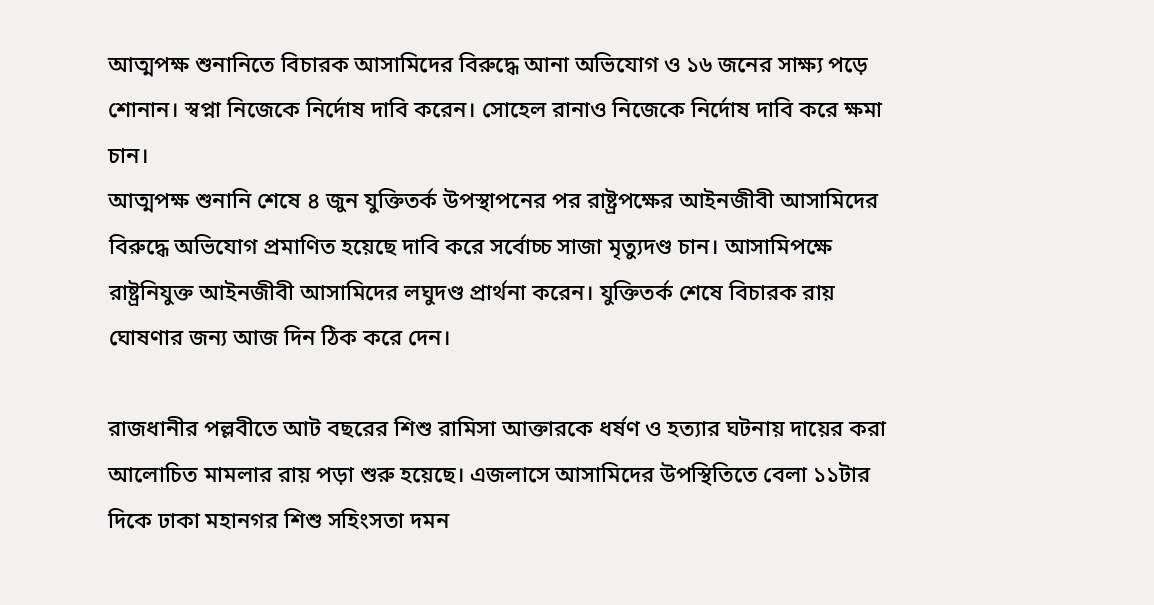আত্মপক্ষ শুনানিতে বিচারক আসামিদের বিরুদ্ধে আনা অভিযোগ ও ১৬ জনের সাক্ষ্য পড়ে শোনান। স্বপ্না নিজেকে নির্দোষ দাবি করেন। সোহেল রানাও নিজেকে নির্দোষ দাবি করে ক্ষমা চান।
আত্মপক্ষ শুনানি শেষে ৪ জুন যুক্তিতর্ক উপস্থাপনের পর রাষ্ট্রপক্ষের আইনজীবী আসামিদের বিরুদ্ধে অভিযোগ প্রমাণিত হয়েছে দাবি করে সর্বোচ্চ সাজা মৃত্যুদণ্ড চান। আসামিপক্ষে রাষ্ট্রনিযুক্ত আইনজীবী আসামিদের লঘুদণ্ড প্রার্থনা করেন। যুক্তিতর্ক শেষে বিচারক রায় ঘোষণার জন্য আজ দিন ঠিক করে দেন।

রাজধানীর পল্লবীতে আট বছরের শিশু রামিসা আক্তারকে ধর্ষণ ও হত্যার ঘটনায় দায়ের করা আলোচিত মামলার রায় পড়া শুরু হয়েছে। এজলাসে আসামিদের উপস্থিতিতে বেলা ১১টার দিকে ঢাকা মহানগর শিশু সহিংসতা দমন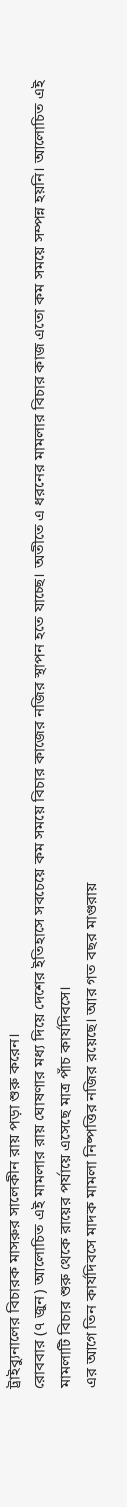ট্রাইব্যুনালের বিচারক মাসরুর সালেকীন রায় পড়া শুরু করেন।
রোববার (৭ জুন) আলোচিত এই মামলার রায় ঘোষণার মধ্য দিয়ে দেশের ইতিহাসে সবচেয়ে কম সময়ে বিচার কাজের নজির স্থাপন হতে যাচ্ছে। অতীতে এ ধরনের মামলার বিচার কাজ এতো কম সময়ে সম্পন্ন হয়নি। আলোচিত এই মামলাটি বিচার শুরু থেকে রায়ের পর্যায়ে এসেছে মাত্র পাঁচ কার্যদিবসে।
এর আগে তিন কার্যদিবসে মাদক মামলা নিষ্পত্তির নজির রয়েছে। আর গত বছর মাগুরায়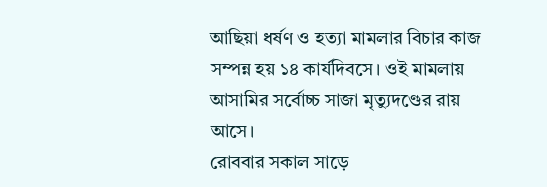আছিয়া ধর্ষণ ও হত্যা মামলার বিচার কাজ সম্পন্ন হয় ১৪ কার্যদিবসে। ওই মামলায় আসামির সর্বোচ্চ সাজা মৃত্যুদণ্ডের রায় আসে।
রোববার সকাল সাড়ে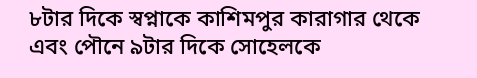৮টার দিকে স্বপ্নাকে কাশিমপুর কারাগার থেকে এবং পৌনে ৯টার দিকে সোহেলকে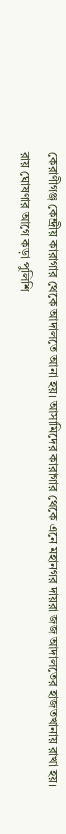কেরাণীগঞ্জ কেন্দ্রীয় কারাগার থেকে আদালতে আনা হয়। আসামিদের কারাগার থেকে এনে মহানগর দায়রা জজ আদালতের হাজতখানায় রাখা হয়।
রায় ঘোষণার আগে কড়া পুলিশি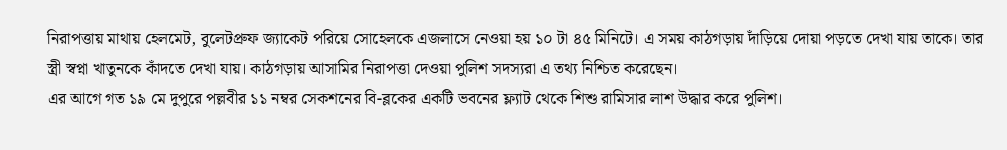নিরাপত্তায় মাথায় হেলমেট, বুলেটপ্রুফ জ্যাকেট পরিয়ে সোহেলকে এজলাসে নেওয়া হয় ১০ টা ৪৫ মিনিটে। এ সময় কাঠগড়ায় দাঁড়িয়ে দোয়া পড়তে দেখা যায় তাকে। তার স্ত্রী স্বপ্না খাতুনকে কাঁদতে দেখা যায়। কাঠগড়ায় আসামির নিরাপত্তা দেওয়া পুলিশ সদস্যরা এ তথ্য নিশ্চিত করেছেন।
এর আগে গত ১৯ মে দুপুরে পল্লবীর ১১ নম্বর সেকশনের বি-ব্লকের একটি ভবনের ফ্ল্যাট থেকে শিশু রামিসার লাশ উদ্ধার করে পুলিশ।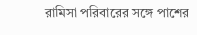রামিসা পরিবারের সঙ্গে পাশের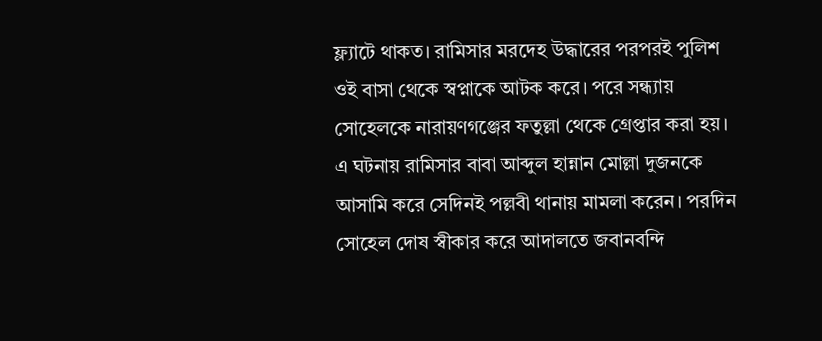ফ্ল্যাটে থাকত। রামিসার মরদেহ উদ্ধারের পরপরই পুলিশ ওই বাসা থেকে স্বপ্নাকে আটক করে। পরে সন্ধ্যায় সোহেলকে নারায়ণগঞ্জের ফতুল্লা থেকে গ্রেপ্তার করা হয়।
এ ঘটনায় রামিসার বাবা আব্দুল হান্নান মোল্লা দুজনকে আসামি করে সেদিনই পল্লবী থানায় মামলা করেন। পরদিন সোহেল দোষ স্বীকার করে আদালতে জবানবন্দি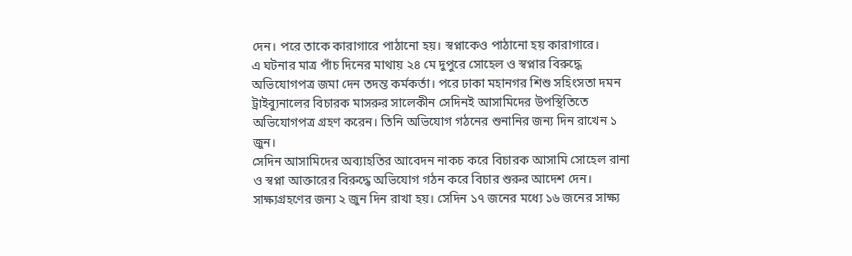দেন। পরে তাকে কারাগারে পাঠানো হয়। স্বপ্নাকেও পাঠানো হয় কারাগারে।
এ ঘটনার মাত্র পাঁচ দিনের মাথায় ২৪ মে দুপুরে সোহেল ও স্বপ্নার বিরুদ্ধে অভিযোগপত্র জমা দেন তদন্ত কর্মকর্তা। পরে ঢাকা মহানগর শিশু সহিংসতা দমন ট্রাইব্যুনালের বিচারক মাসরুর সালেকীন সেদিনই আসামিদের উপস্থিতিতে অভিযোগপত্র গ্রহণ করেন। তিনি অভিযোগ গঠনের শুনানির জন্য দিন রাখেন ১ জুন।
সেদিন আসামিদের অব্যাহতির আবেদন নাকচ করে বিচারক আসামি সোহেল রানা ও স্বপ্না আক্তারের বিরুদ্ধে অভিযোগ গঠন করে বিচার শুরুর আদেশ দেন। সাক্ষ্যগ্রহণের জন্য ২ জুন দিন রাখা হয়। সেদিন ১৭ জনের মধ্যে ১৬ জনের সাক্ষ্য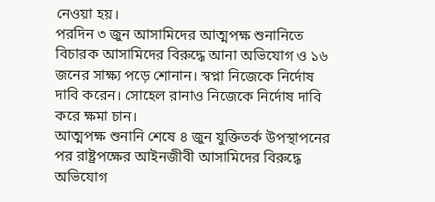নেওয়া হয়।
পরদিন ৩ জুন আসামিদের আত্মপক্ষ শুনানিতে বিচারক আসামিদের বিরুদ্ধে আনা অভিযোগ ও ১৬ জনের সাক্ষ্য পড়ে শোনান। স্বপ্না নিজেকে নির্দোষ দাবি করেন। সোহেল রানাও নিজেকে নির্দোষ দাবি করে ক্ষমা চান।
আত্মপক্ষ শুনানি শেষে ৪ জুন যুক্তিতর্ক উপস্থাপনের পর রাষ্ট্রপক্ষের আইনজীবী আসামিদের বিরুদ্ধে অভিযোগ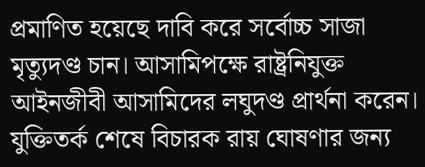প্রমাণিত হয়েছে দাবি করে সর্বোচ্চ সাজা মৃত্যুদণ্ড চান। আসামিপক্ষে রাষ্ট্রনিযুক্ত আইনজীবী আসামিদের লঘুদণ্ড প্রার্থনা করেন। যুক্তিতর্ক শেষে বিচারক রায় ঘোষণার জন্য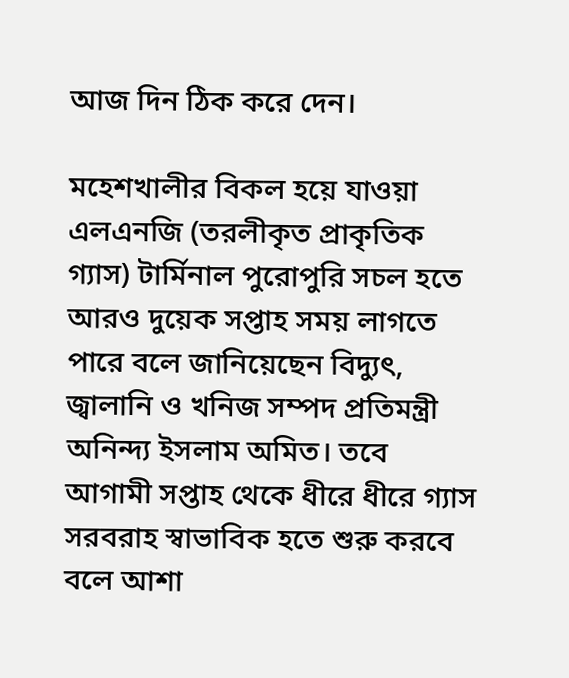আজ দিন ঠিক করে দেন।

মহেশখালীর বিকল হয়ে যাওয়া এলএনজি (তরলীকৃত প্রাকৃতিক গ্যাস) টার্মিনাল পুরোপুরি সচল হতে আরও দুয়েক সপ্তাহ সময় লাগতে পারে বলে জানিয়েছেন বিদ্যুৎ, জ্বালানি ও খনিজ সম্পদ প্রতিমন্ত্রী অনিন্দ্য ইসলাম অমিত। তবে আগামী সপ্তাহ থেকে ধীরে ধীরে গ্যাস সরবরাহ স্বাভাবিক হতে শুরু করবে বলে আশা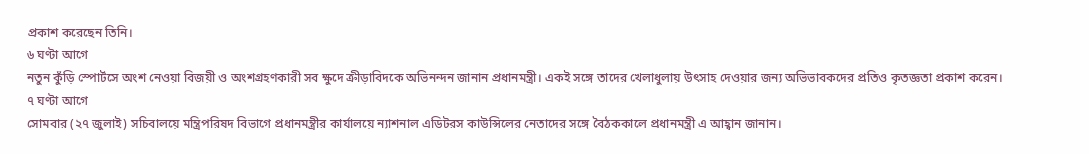প্রকাশ করেছেন তিনি।
৬ ঘণ্টা আগে
নতুন কুঁড়ি স্পোর্টসে অংশ নেওয়া বিজয়ী ও অংশগ্রহণকারী সব ক্ষুদে ক্রীড়াবিদকে অভিনন্দন জানান প্রধানমন্ত্রী। একই সঙ্গে তাদের খেলাধুলায় উৎসাহ দেওয়ার জন্য অভিভাবকদের প্রতিও কৃতজ্ঞতা প্রকাশ করেন।
৭ ঘণ্টা আগে
সোমবার (২৭ জুলাই) সচিবালয়ে মন্ত্রিপরিষদ বিভাগে প্রধানমন্ত্রীর কার্যালয়ে ন্যাশনাল এডিটরস কাউন্সিলের নেতাদের সঙ্গে বৈঠককালে প্রধানমন্ত্রী এ আহ্বান জানান।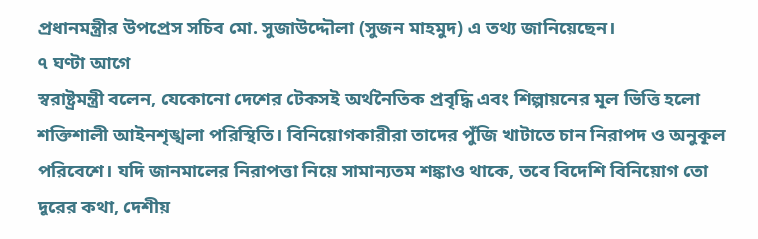প্রধানমন্ত্রীর উপপ্রেস সচিব মো. সুজাউদ্দৌলা (সুজন মাহমুদ) এ তথ্য জানিয়েছেন।
৭ ঘণ্টা আগে
স্বরাষ্ট্রমন্ত্রী বলেন, যেকোনো দেশের টেকসই অর্থনৈতিক প্রবৃদ্ধি এবং শিল্পায়নের মূল ভিত্তি হলো শক্তিশালী আইনশৃঙ্খলা পরিস্থিতি। বিনিয়োগকারীরা তাদের পুঁজি খাটাতে চান নিরাপদ ও অনুকূল পরিবেশে। যদি জানমালের নিরাপত্তা নিয়ে সামান্যতম শঙ্কাও থাকে, তবে বিদেশি বিনিয়োগ তো দূরের কথা, দেশীয়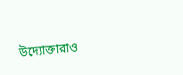উদ্যোক্তারাও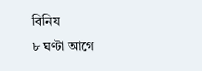বিনিয
৮ ঘণ্টা আগে